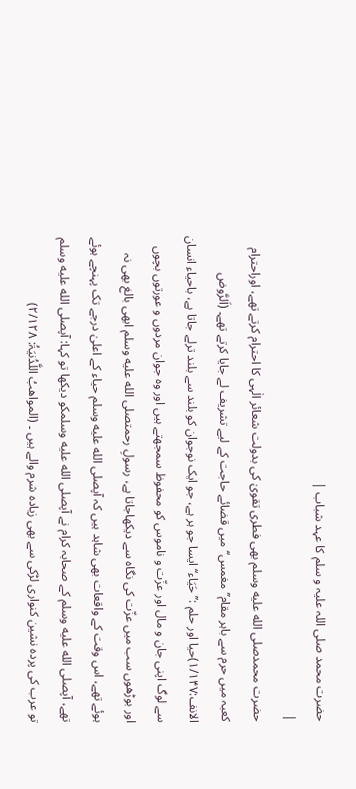حضرت محمد صلی اللہ علیہ و سلم کا عہد شباب |
|
حضرت محمدصلى الله عليه وسلم بھی فطری تقویٰ کی بدولت شعائر الٰہی کا احترام کرتے تھے، اوراحترام کعبہ میں حرم سے باہر مقام’’مغمس‘‘ میں قضائے حاجت کے لیے تشریف لے جایا کرتے تھے۔ (اَلرَّوض الانف:۱/۱۴۷)حیا اور حلم :’’ حَیَاء‘‘ ایسا جو ہر ہے، جو ایک نوجوان کو بلند سے بلند ترلے جاتا ہے، باحیاء انسان سے لوگ اپنی جان و مال اور عزّت و ناموس کو محفوظ سمجھتے ہیں اور وہ جوان مردوں و عورتوں بچوں اور بوڑھوں سب میں عزّت کی نگاہ سے دیکھاجاتا ہے، رسولِ رحمتصلى الله عليه وسلم ابھی بالغ بھی نہ ہوئے تھے، اس وقت کے واقعات بھی شاہد ہیں کہ آپصلى الله عليه وسلم حیاء کے اعلیٰ درجے تک پہنچے ہوئے تھے، آپصلى الله عليه وسلم کے صحابہ کرام نے آپصلى الله عليه وسلمکو دیکھا تو کہا: آپصلى الله عليه وسلم تو عرب کی پردہ نشین کنواری لڑکی سے بھی زیادہ شرم والے ہیں ۔ (المواھبُ اللَّدُنیَۃُ: ۲/۱۲۸)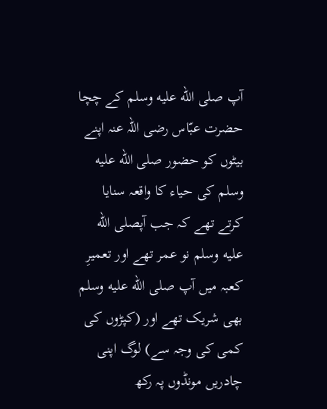آپ صلى الله عليه وسلم کے چچا حضرت عبّاس رضی اللہ عنہ اپنے بیٹوں کو حضور صلى الله عليه وسلم کی حیاء کا واقعہ سنایا کرتے تھے کہ جب آپصلى الله عليه وسلم نو عمر تھے اور تعمیرِ کعبہ میں آپ صلى الله عليه وسلم بھی شریک تھے اور (کپڑوں کی کمی کی وجہ سے) لوگ اپنی چادریں مونڈوں پہ رکھ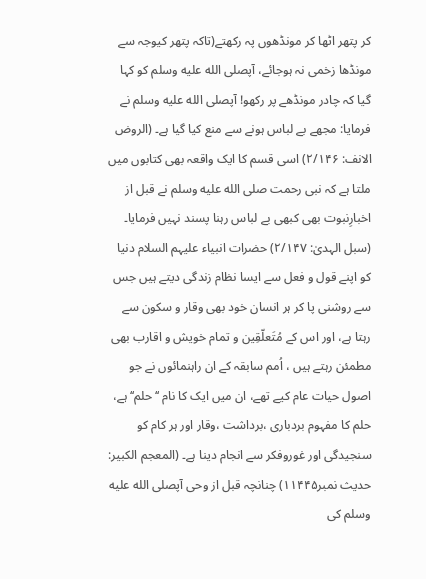کر پتھر اٹھا کر مونڈھوں پہ رکھتے(تاکہ پتھر کیوجہ سے مونڈھا زخمی نہ ہوجائے، آپصلى الله عليه وسلم کو کہا گیا کہ چادر مونڈھے پر رکھو! آپصلى الله عليه وسلم نے فرمایا: مجھے بے لباس ہونے سے منع کیا گیا ہے۔ (الروض الانف: ۲/۱۴۶) اسی قسم کا ایک واقعہ بھی کتابوں میں ملتا ہے کہ نبی رحمت صلى الله عليه وسلم نے قبل از اخبارِنبوت بھی کبھی بے لباس رہنا پسند نہیں فرمایا۔ (سبل الہدیٰ: ۲/۱۴۷) حضرات انبیاء علیہم السلام دنیا کو اپنے قول و فعل سے ایسا نظام زندگی دیتے ہیں جس سے روشنی پا کر ہر انسان خود بھی وقار و سکون سے رہتا ہے، اور اس کے مُتَعلّقِین و تمام خویش و اقارب بھی مطمئن رہتے ہیں ، اُمم سابقہ کے ان راہنمائوں نے جو اصول حیات عام کیے تھے، ان میں ایک کا نام ‘‘حلم‘‘ ہے، حلم کا مفہوم بردباری ،برداشت ،وقار اور ہر کام کو سنجیدگی اور غوروفکر سے انجام دینا ہے۔ (المعجم الکبیر: حدیث نمبر۱۱۴۴۵) چنانچہ قبل از وحی آپصلى الله عليه وسلم کی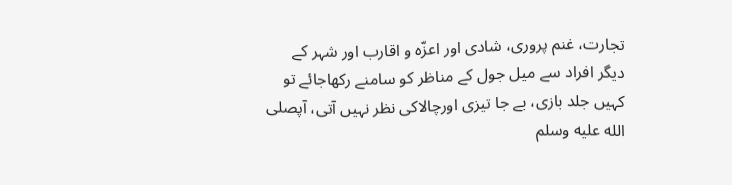تجارت، غنم پروری، شادی اور اعزّہ و اقارب اور شہر کے دیگر افراد سے میل جول کے مناظر کو سامنے رکھاجائے تو کہیں جلد بازی، بے جا تیزی اورچالاکی نظر نہیں آتی، آپصلى الله عليه وسلم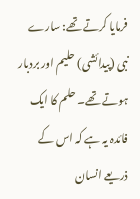فرمایا کرتے تھے: سارے نبی (پیدائشی) حلیم اور بردبار ہوتے تھے۔ حلم کا ایک فائدہ یہ ہے کہ اس کے ذریعے انسان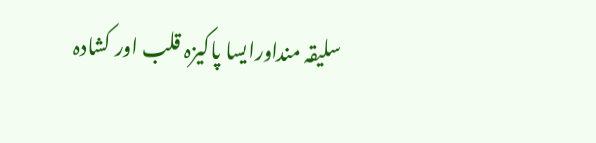سلیقہ منداورایسا پاکیزہ قلب اور کشادہ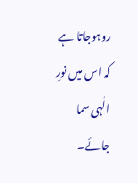روہوجاتا ہے کہ اس میں نورِ الٰہی سما جائے۔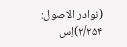(نوادر الاصول: ۲/۲۵۴)اِس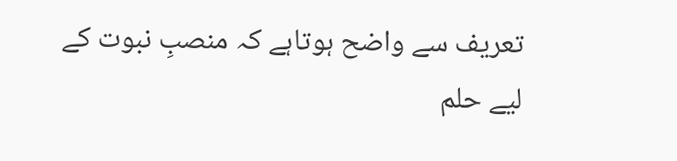تعریف سے واضح ہوتاہے کہ منصبِ نبوت کے لیے حلم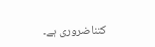کتناضروری ہے۔